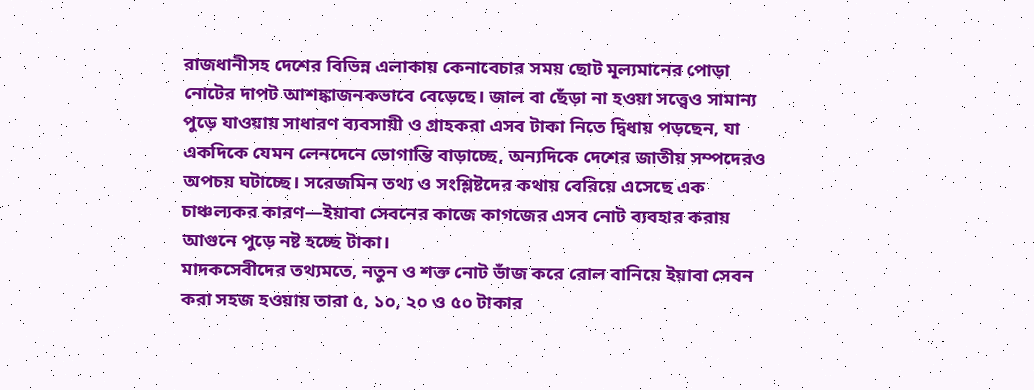রাজধানীসহ দেশের বিভিন্ন এলাকায় কেনাবেচার সময় ছোট মূল্যমানের পোড়া নোটের দাপট আশঙ্কাজনকভাবে বেড়েছে। জাল বা ছেঁড়া না হওয়া সত্ত্বেও সামান্য পুড়ে যাওয়ায় সাধারণ ব্যবসায়ী ও গ্রাহকরা এসব টাকা নিতে দ্বিধায় পড়ছেন, যা একদিকে যেমন লেনদেনে ভোগান্তি বাড়াচ্ছে, অন্যদিকে দেশের জাতীয় সম্পদেরও অপচয় ঘটাচ্ছে। সরেজমিন তথ্য ও সংশ্লিষ্টদের কথায় বেরিয়ে এসেছে এক চাঞ্চল্যকর কারণ—ইয়াবা সেবনের কাজে কাগজের এসব নোট ব্যবহার করায় আগুনে পুড়ে নষ্ট হচ্ছে টাকা।
মাদকসেবীদের তথ্যমতে, নতুন ও শক্ত নোট ভাঁজ করে রোল বানিয়ে ইয়াবা সেবন করা সহজ হওয়ায় তারা ৫, ১০, ২০ ও ৫০ টাকার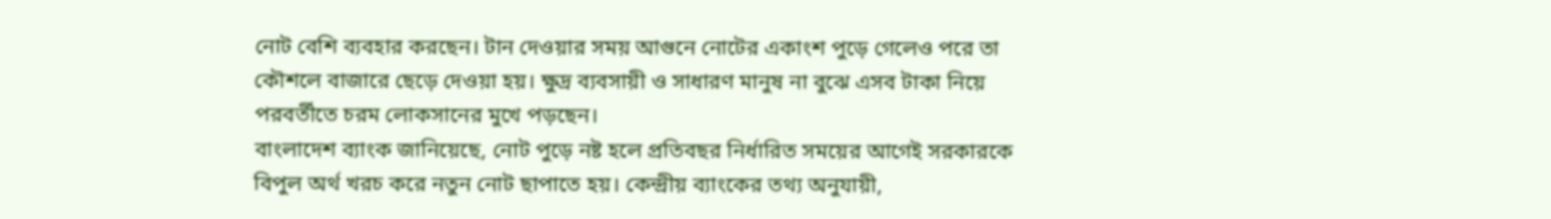নোট বেশি ব্যবহার করছেন। টান দেওয়ার সময় আগুনে নোটের একাংশ পুড়ে গেলেও পরে তা কৌশলে বাজারে ছেড়ে দেওয়া হয়। ক্ষুদ্র ব্যবসায়ী ও সাধারণ মানুষ না বুঝে এসব টাকা নিয়ে পরবর্তীতে চরম লোকসানের মুখে পড়ছেন।
বাংলাদেশ ব্যাংক জানিয়েছে, নোট পুড়ে নষ্ট হলে প্রতিবছর নির্ধারিত সময়ের আগেই সরকারকে বিপুল অর্থ খরচ করে নতুন নোট ছাপাতে হয়। কেন্দ্রীয় ব্যাংকের তথ্য অনুযায়ী,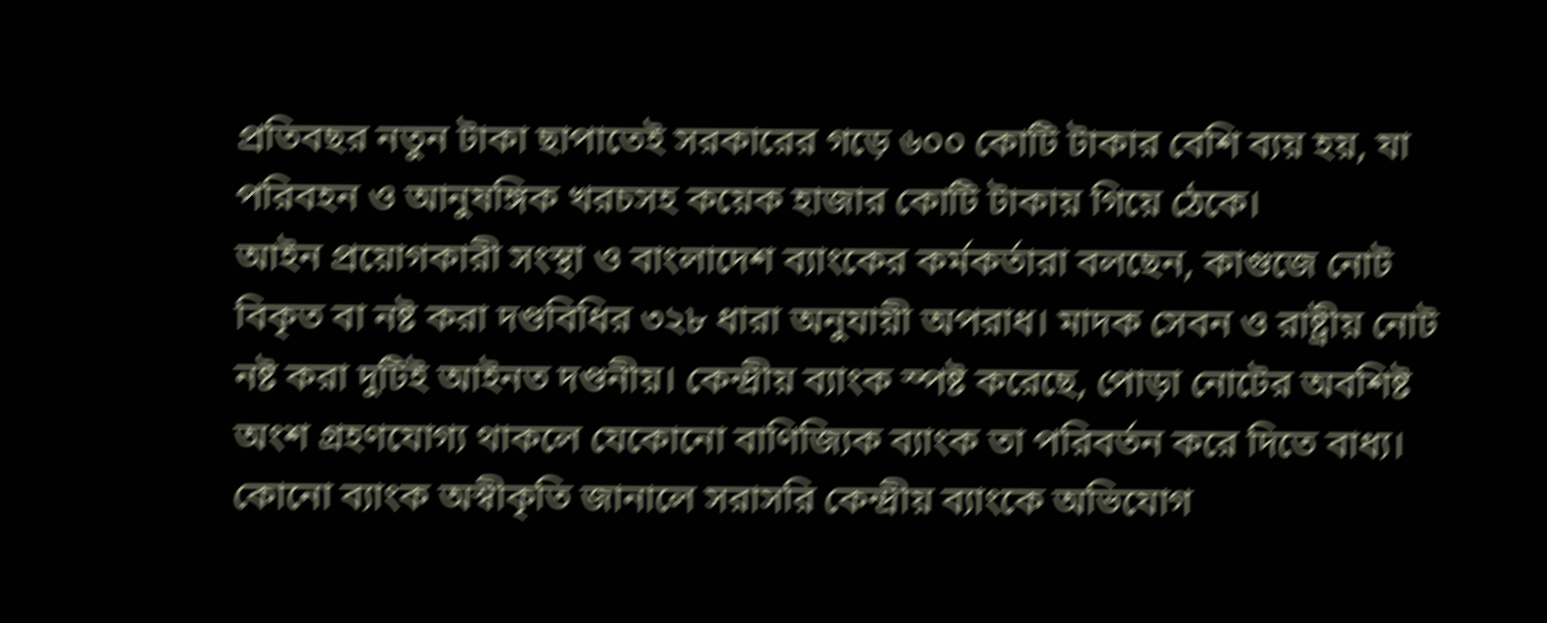প্রতিবছর নতুন টাকা ছাপাতেই সরকারের গড়ে ৬০০ কোটি টাকার বেশি ব্যয় হয়, যা পরিবহন ও আনুষঙ্গিক খরচসহ কয়েক হাজার কোটি টাকায় গিয়ে ঠেকে।
আইন প্রয়োগকারী সংস্থা ও বাংলাদেশ ব্যাংকের কর্মকর্তারা বলছেন, কাগুজে নোট বিকৃত বা নষ্ট করা দণ্ডবিধির ৩২৮ ধারা অনুযায়ী অপরাধ। মাদক সেবন ও রাষ্ট্রীয় নোট নষ্ট করা দুটিই আইনত দণ্ডনীয়। কেন্দ্রীয় ব্যাংক স্পষ্ট করেছে, পোড়া নোটের অবশিষ্ট অংশ গ্রহণযোগ্য থাকলে যেকোনো বাণিজ্যিক ব্যাংক তা পরিবর্তন করে দিতে বাধ্য। কোনো ব্যাংক অস্বীকৃতি জানালে সরাসরি কেন্দ্রীয় ব্যাংকে অভিযোগ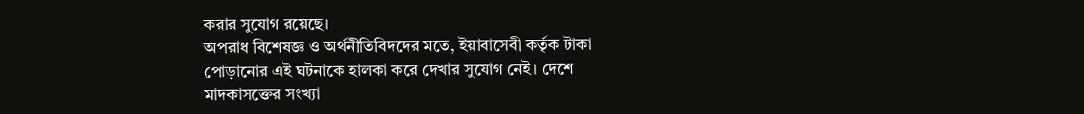করার সুযোগ রয়েছে।
অপরাধ বিশেষজ্ঞ ও অর্থনীতিবিদদের মতে, ইয়াবাসেবী কর্তৃক টাকা পোড়ানোর এই ঘটনাকে হালকা করে দেখার সুযোগ নেই। দেশে মাদকাসক্তের সংখ্যা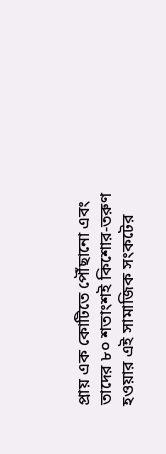প্রায় এক কোটিতে পৌঁছানো এবং তাদের ৮০ শতাংশই কিশোর-তরুণ হওয়ার এই সামাজিক সংকটের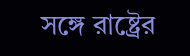সঙ্গে রাষ্ট্রের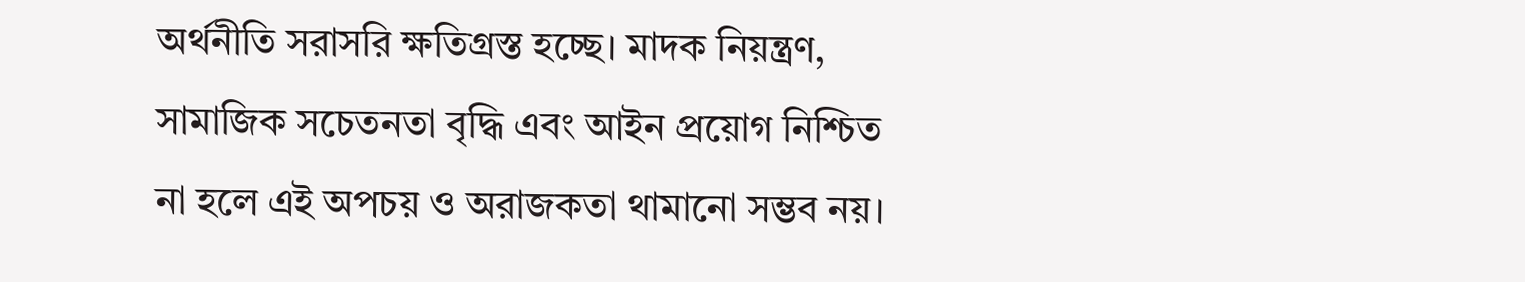অর্থনীতি সরাসরি ক্ষতিগ্রস্ত হচ্ছে। মাদক নিয়ন্ত্রণ, সামাজিক সচেতনতা বৃদ্ধি এবং আইন প্রয়োগ নিশ্চিত না হলে এই অপচয় ও অরাজকতা থামানো সম্ভব নয়।